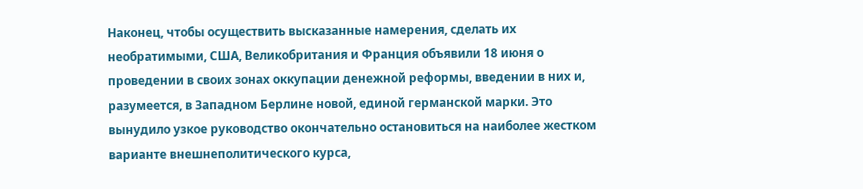Наконец, чтобы осуществить высказанные намерения, сделать их необратимыми, США, Великобритания и Франция объявили 18 июня о проведении в своих зонах оккупации денежной реформы, введении в них и, разумеется, в Западном Берлине новой, единой германской марки. Это вынудило узкое руководство окончательно остановиться на наиболее жестком варианте внешнеполитического курса,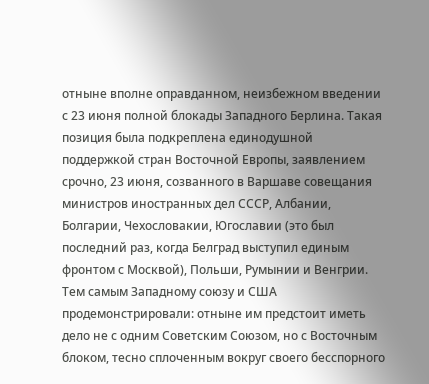отныне вполне оправданном, неизбежном введении с 23 июня полной блокады Западного Берлина. Такая позиция была подкреплена единодушной поддержкой стран Восточной Европы, заявлением срочно, 23 июня, созванного в Варшаве совещания министров иностранных дел СССР, Албании, Болгарии, Чехословакии, Югославии (это был последний раз, когда Белград выступил единым фронтом с Москвой), Польши, Румынии и Венгрии. Тем самым Западному союзу и США продемонстрировали: отныне им предстоит иметь дело не с одним Советским Союзом, но с Восточным блоком, тесно сплоченным вокруг своего бесспорного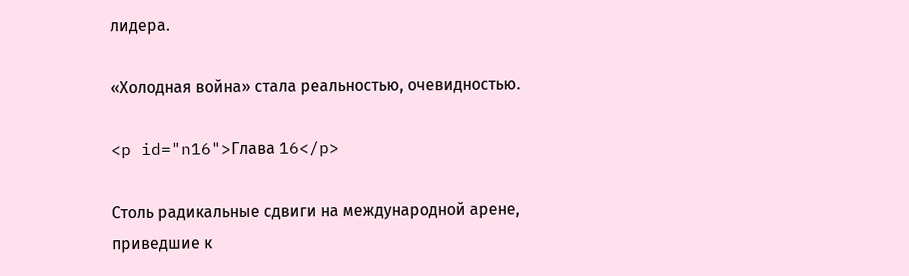лидера.

«Холодная война» стала реальностью, очевидностью.

<p id="n16">Глава 16</p>

Столь радикальные сдвиги на международной арене, приведшие к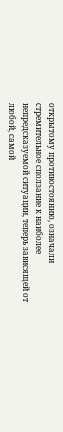открытому противостоянию, означали стремительное сползание к наиболее непредсказуемой ситуации, теперь зависящей от любой, самой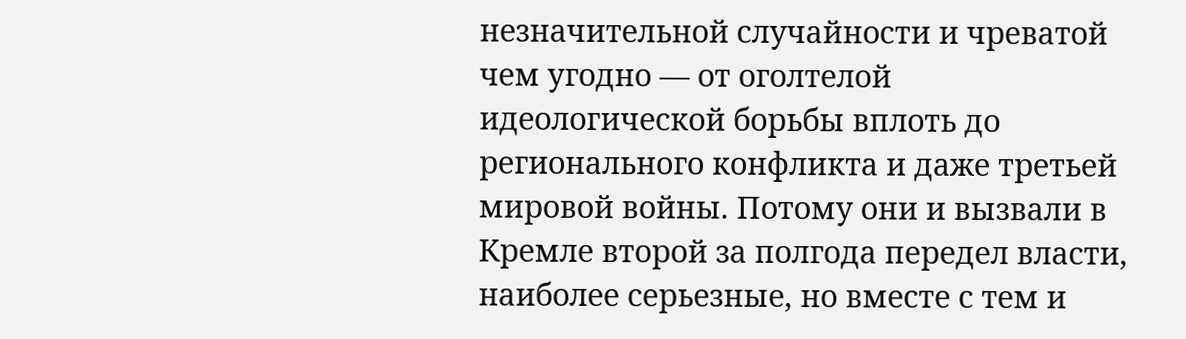незначительной случайности и чреватой чем угодно — от оголтелой идеологической борьбы вплоть до регионального конфликта и даже третьей мировой войны. Потому они и вызвали в Кремле второй за полгода передел власти, наиболее серьезные, но вместе с тем и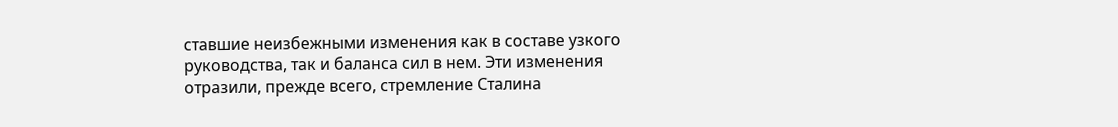ставшие неизбежными изменения как в составе узкого руководства, так и баланса сил в нем. Эти изменения отразили, прежде всего, стремление Сталина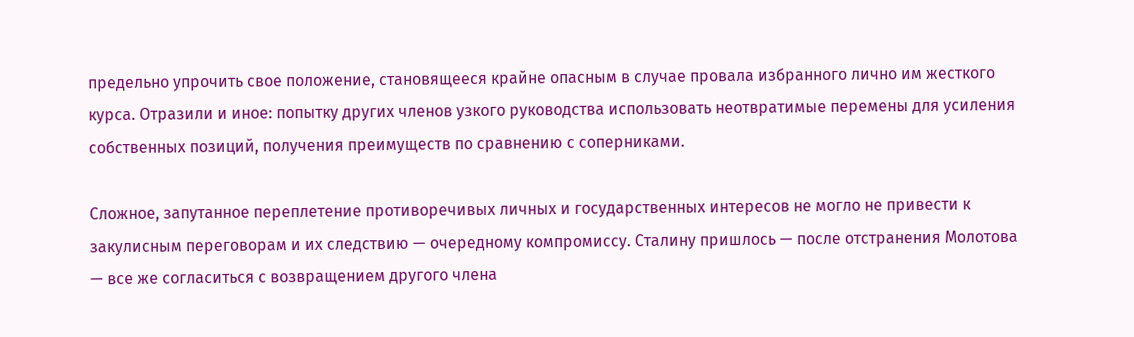предельно упрочить свое положение, становящееся крайне опасным в случае провала избранного лично им жесткого курса. Отразили и иное: попытку других членов узкого руководства использовать неотвратимые перемены для усиления собственных позиций, получения преимуществ по сравнению с соперниками.

Сложное, запутанное переплетение противоречивых личных и государственных интересов не могло не привести к закулисным переговорам и их следствию — очередному компромиссу. Сталину пришлось — после отстранения Молотова — все же согласиться с возвращением другого члена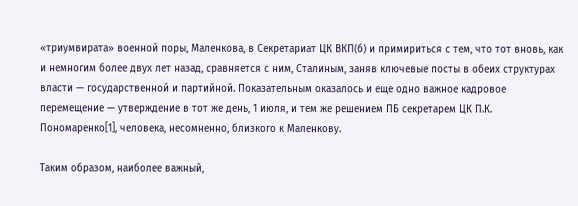«триумвирата» военной поры, Маленкова, в Секретариат ЦК ВКП(б) и примириться с тем, что тот вновь, как и немногим более двух лет назад, сравняется с ним, Сталиным, заняв ключевые посты в обеих структурах власти — государственной и партийной. Показательным оказалось и еще одно важное кадровое перемещение — утверждение в тот же день, 1 июля, и тем же решением ПБ секретарем ЦК П.К. Пономаренко[1], человека, несомненно, близкого к Маленкову.

Таким образом, наиболее важный,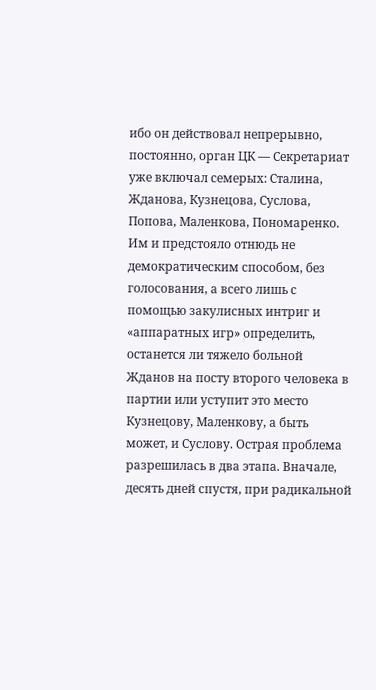ибо он действовал непрерывно, постоянно, орган ЦК — Секретариат уже включал семерых: Сталина, Жданова, Кузнецова, Суслова, Попова, Маленкова, Пономаренко. Им и предстояло отнюдь не демократическим способом, без голосования, а всего лишь с помощью закулисных интриг и «аппаратных игр» определить, останется ли тяжело больной Жданов на посту второго человека в партии или уступит это место Кузнецову, Маленкову, а быть может, и Суслову. Острая проблема разрешилась в два этапа. Вначале, десять дней спустя, при радикальной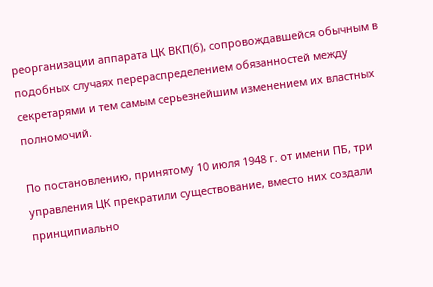реорганизации аппарата ЦК ВКП(б), сопровождавшейся обычным в подобных случаях перераспределением обязанностей между секретарями и тем самым серьезнейшим изменением их властных полномочий.

По постановлению, принятому 10 июля 1948 г. от имени ПБ, три управления ЦК прекратили существование, вместо них создали принципиально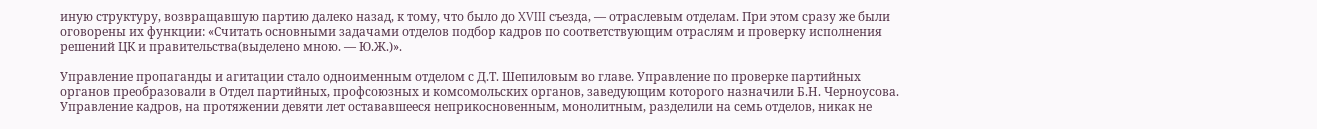иную структуру, возвращавшую партию далеко назад, к тому, что было до XVIII съезда, — отраслевым отделам. При этом сразу же были оговорены их функции: «Считать основными задачами отделов подбор кадров по соответствующим отраслям и проверку исполнения решений ЦК и правительства(выделено мною. — Ю.Ж.)».

Управление пропаганды и агитации стало одноименным отделом с Д.Т. Шепиловым во главе. Управление по проверке партийных органов преобразовали в Отдел партийных, профсоюзных и комсомольских органов, заведующим которого назначили Б.Н. Черноусова. Управление кадров, на протяжении девяти лет остававшееся неприкосновенным, монолитным, разделили на семь отделов, никак не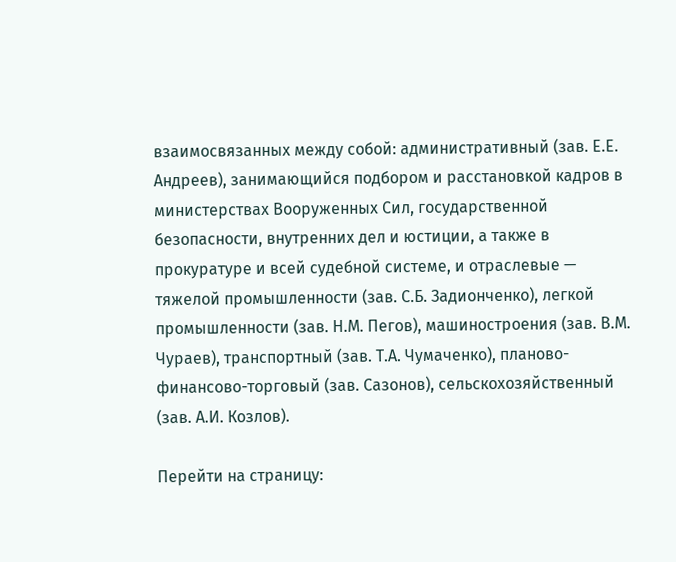взаимосвязанных между собой: административный (зав. Е.Е. Андреев), занимающийся подбором и расстановкой кадров в министерствах Вооруженных Сил, государственной безопасности, внутренних дел и юстиции, а также в прокуратуре и всей судебной системе, и отраслевые — тяжелой промышленности (зав. С.Б. Задионченко), легкой промышленности (зав. Н.М. Пегов), машиностроения (зав. В.М. Чураев), транспортный (зав. Т.А. Чумаченко), планово-финансово-торговый (зав. Сазонов), сельскохозяйственный (зав. А.И. Козлов).

Перейти на страницу: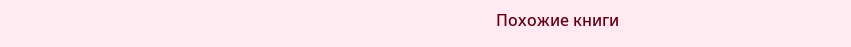Похожие книги